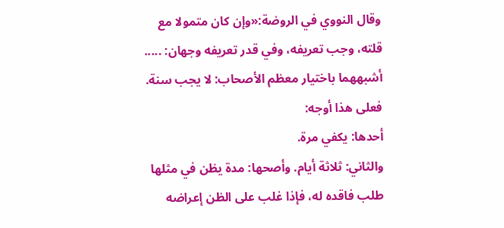وقال النووي في الروضة:«وإن كان متمولا مع قلته، وجب تعريفه، وفي قدر تعريفه وجهان: ..... أشبههما باختيار معظم الأصحاب: لا يجب سنة. فعلى هذا أوجه:
أحدها: يكفي مرة.
والثاني: ثلاثة أيام. وأصحها: مدة يظن في مثلها طلب فاقده له، فإذا غلب على الظن إعراضه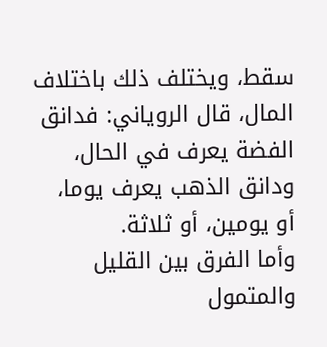سقط، ويختلف ذلك باختلاف المال، قال الروياني: فدانق الفضة يعرف في الحال، ودانق الذهب يعرف يوما، أو يومين، أو ثلاثة.
وأما الفرق بين القليل والمتمول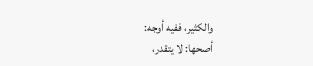والكثير، ففيه أوجه:
أصحها: لا يتقدر،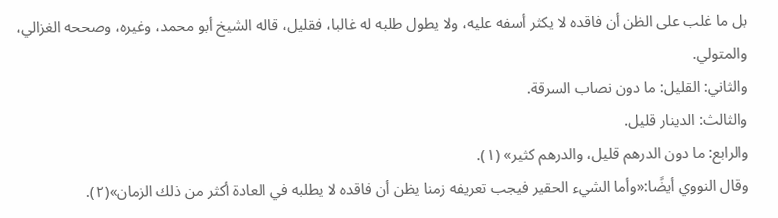بل ما غلب على الظن أن فاقده لا يكثر أسفه عليه، ولا يطول طلبه له غالبا، فقليل، قاله الشيخ أبو محمد، وغيره، وصححه الغزالي، والمتولي.
والثاني: القليل: ما دون نصاب السرقة.
والثالث: الدينار قليل.
والرابع: ما دون الدرهم قليل، والدرهم كثير» (١).
وقال النووي أيضًا:«وأما الشيء الحقير فيجب تعريفه زمنا يظن أن فاقده لا يطلبه في العادة أكثر من ذلك الزمان»(٢).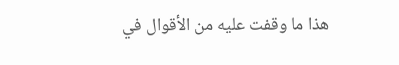هذا ما وقفت عليه من الأقوال في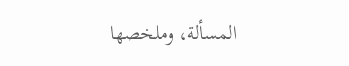المسألة، وملخصها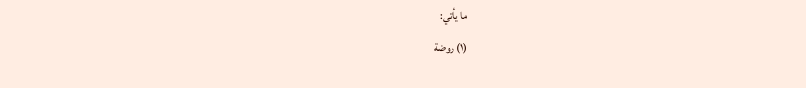ما يأتي:
(١) روضة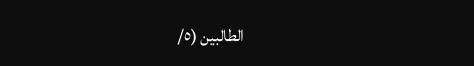الطالبين (٥/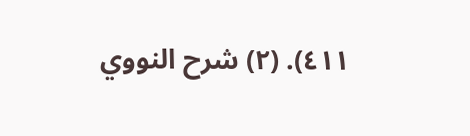٤١١). (٢) شرح النووي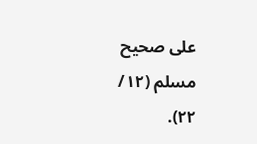على صحيح مسلم (١٢/ ٢٢).